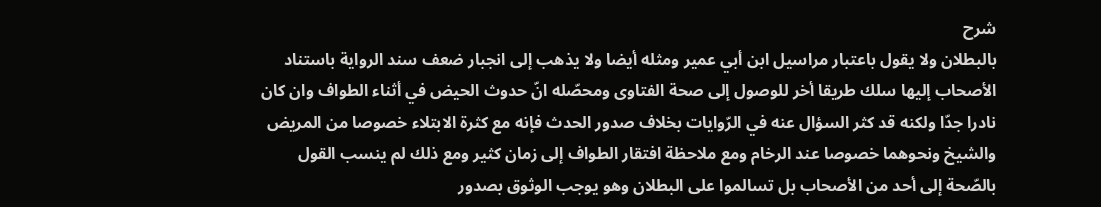شرح
بالبطلان ولا يقول باعتبار مراسيل ابن أبي عمير ومثله أيضا ولا يذهب إلى انجبار ضعف سند الرواية باستناد الأصحاب إليها سلك طريقا أخر للوصول إلى صحة الفتاوى ومحصّله انّ حدوث الحيض في أثناء الطواف وان كان نادرا جدّا ولكنه قد كثر السؤال عنه في الرّوايات بخلاف صدور الحدث فإنه مع كثرة الابتلاء خصوصا من المريض والشيخ ونحوهما خصوصا عند الرخام ومع ملاحظة افتقار الطواف إلى زمان كثير ومع ذلك لم ينسب القول بالصّحة إلى أحد من الأصحاب بل تسالموا على البطلان وهو يوجب الوثوق بصدور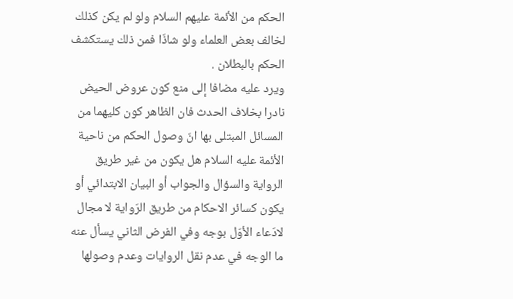الحكم من الأئمة عليهم السلام ولو لم يكن كذلك لخالف بعض العلماء ولو شاذّا فمن ذلك يستكشف الحكم بالبطلان .
ويرد عليه مضافا إلى منع كون عروض الحيض نادرا بخلاف الحدث فان الظاهر كون كليهما من المسائل المبتلى بها انّ وصول الحكم من ناحية الأئمة عليه السلام هل يكون من غير طريق الرواية والسؤال والجواب أو البيان الابتدائي أو يكون كسائر الاحكام من طريق الرّواية لا مجال لادّعاء الأوّل بوجه وفي الفرض الثاني يسأل عنه ما الوجه في عدم نقل الروايات وعدم وصولها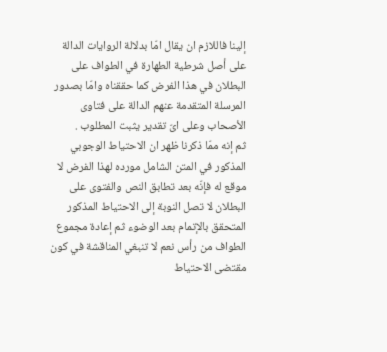إلينا فاللازم ان يقال امّا بدلالة الروايات الدالة على أصل شرطية الطهارة في الطواف على البطلان في هذا الفرض كما حققناه وامّا بصدور المرسلة المتقدمة عنهم الدالة على فتاوى الأصحاب وعلى اىّ تقدير يثبت المطلوب .
ثم إنه ممّا ذكرنا ظهر ان الاحتياط الوجوبي المذكور في المتن الشامل مورده لهذا الفرض لا موقع له فإنّه بعد تطابق النص والفتوى على البطلان لا تصل النوبة إلى الاحتياط المذكور المتحقق بالإتمام بعد الوضوء ثم إعادة مجموع الطواف من رأس نعم لا تنبغي المناقشة في كون مقتضى الاحتياط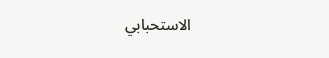الاستحبابي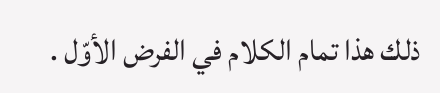ذلك هذا تمام الكلام في الفرض الأوّل .